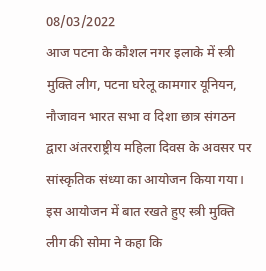08/03/2022
आज पटना के कौशल नगर इलाके में स्त्री मुक्ति लीग, पटना घरेलू कामगार यूनियन, नौजावन भारत सभा व दिशा छात्र संगठन द्वारा अंतरराष्ट्रीय महिला दिवस के अवसर पर सांस्कृतिक संध्या का आयोजन किया गया।
इस आयोजन में बात रखते हुए स्त्री मुक्ति लीग की सोमा ने कहा कि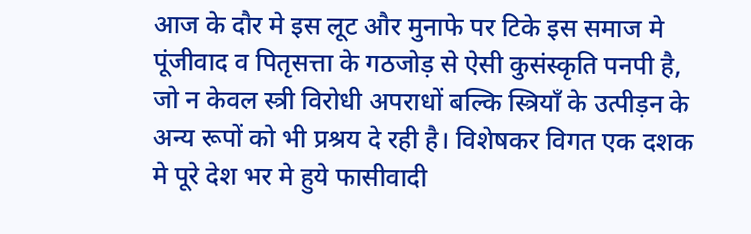आज के दौर मे इस लूट और मुनाफे पर टिके इस समाज मे पूंजीवाद व पितृसत्ता के गठजोड़ से ऐसी कुसंस्कृति पनपी है, जो न केवल स्त्री विरोधी अपराधों बल्कि स्त्रियॉं के उत्पीड़न के अन्य रूपों को भी प्रश्रय दे रही है। विशेषकर विगत एक दशक मे पूरे देश भर मे हुये फासीवादी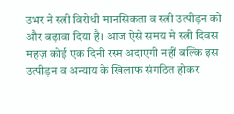उभर ने स्त्री विरोधी मानसिकता व स्त्री उत्पीड़न को और बढ़ावा दिया है। आज ऐसे समय मे स्त्री दिवस महज़ कोई एक दिनी रस्म अदाएगी नहीं बल्कि इस उत्पीड़न व अन्याय के खिलाफ संगठित होकर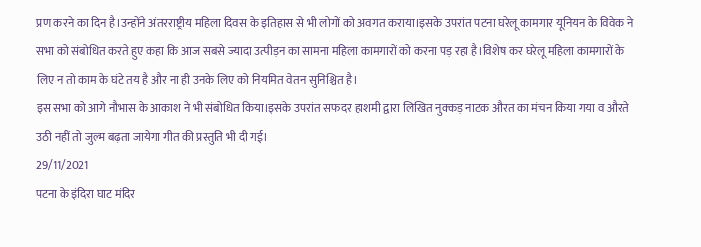प्रण करने का दिन है।उन्होंने अंतरराष्ट्रीय महिला दिवस के इतिहास से भी लोगों को अवगत कराया।इसके उपरांत पटना घरेलू कामगार यूनियन के विवेक ने सभा को संबोधित करते हुए कहा कि आज सबसे ज्यादा उत्पीड़न का सामना महिला कामगारों को करना पड़ रहा है।विशेष कर घरेलू महिला कामगारों के लिए न तो काम के घंटे तय है और ना ही उनके लिए को नियमित वेतन सुनिश्चित है।
इस सभा को आगे नौभास के आकाश ने भी संबोधित किया।इसके उपरांत सफदर हाशमी द्वारा लिखित नुक्कड़ नाटक औरत का मंचन किया गया व औरते उठी नहीं तो जुल्म बढ़ता जायेगा गीत की प्रस्तुति भी दी गई।
29/11/2021
पटना के इंदिरा घाट मंदिर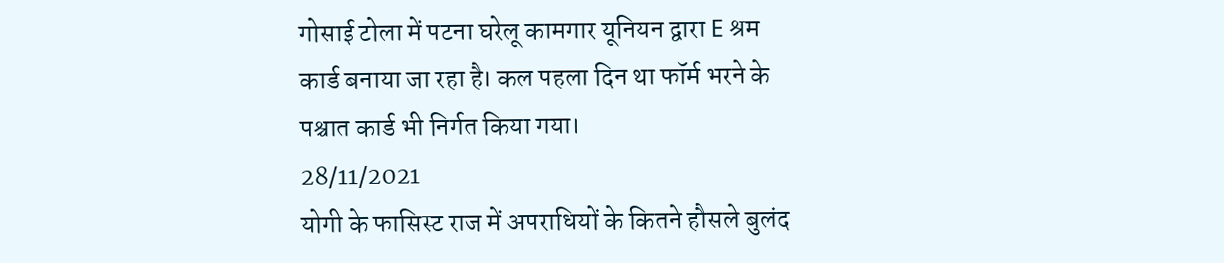गोसाई टोला में पटना घरेलू कामगार यूनियन द्वारा E श्रम कार्ड बनाया जा रहा है। कल पहला दिन था फॉर्म भरने के पश्चात कार्ड भी निर्गत किया गया।
28/11/2021
योगी के फासिस्ट राज में अपराधियों के कितने हौसले बुलंद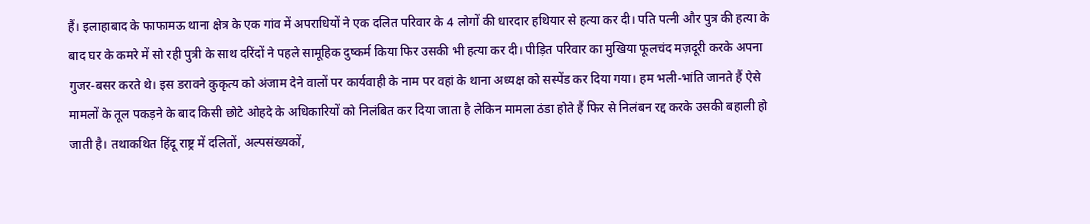हैं। इलाहाबाद के फाफामऊ थाना क्षेत्र के एक गांव में अपराधियों ने एक दलित परिवार के 4 लोगों की धारदार हथियार से हत्या कर दी। पति पत्नी और पुत्र की हत्या के बाद घर के कमरे में सो रही पुत्री के साथ दरिंदों ने पहले सामूहिक दुष्कर्म किया फिर उसकी भी हत्या कर दी। पीड़ित परिवार का मुखिया फूलचंद मज़दूरी करके अपना गुजर-बसर करते थे। इस डरावने कुकृत्य को अंजाम देने वालों पर कार्यवाही के नाम पर वहां के थाना अध्यक्ष को सस्पेंड कर दिया गया। हम भली-भांति जानते हैं ऐसे मामलों के तूल पकड़ने के बाद किसी छोटे ओहदे के अधिकारियों को निलंबित कर दिया जाता है लेकिन मामला ठंडा होते हैं फिर से निलंबन रद्द करके उसकी बहाली हो जाती है। तथाकथित हिंदू राष्ट्र में दलितों, अल्पसंख्यकों,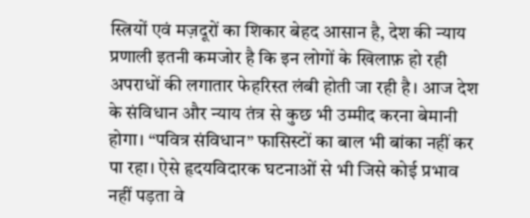स्त्रियों एवं मज़दूरों का शिकार बेहद आसान है, देश की न्याय प्रणाली इतनी कमजोर है कि इन लोगों के खिलाफ़ हो रही अपराधों की लगातार फेहरिस्त लंबी होती जा रही है। आज देश के संविधान और न्याय तंत्र से कुछ भी उम्मीद करना बेमानी होगा। “पवित्र संविधान” फासिस्टों का बाल भी बांका नहीं कर पा रहा। ऐसे हृदयविदारक घटनाओं से भी जिसे कोई प्रभाव नहीं पड़ता वे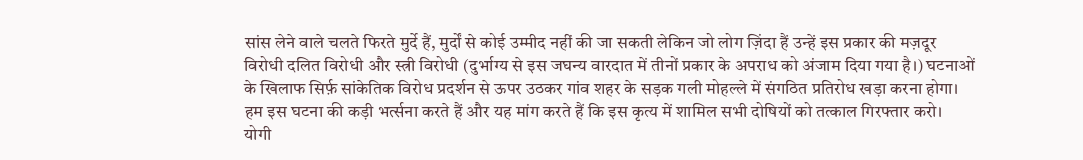सांस लेने वाले चलते फिरते मुर्दे हैं, मुर्दों से कोई उम्मीद नहीं की जा सकती लेकिन जो लोग ज़िंदा हैं उन्हें इस प्रकार की मज़दूर विरोधी दलित विरोधी और स्त्री विरोधी (दुर्भाग्य से इस जघन्य वारदात में तीनों प्रकार के अपराध को अंजाम दिया गया है।) घटनाओं के खिलाफ सिर्फ़ सांकेतिक विरोध प्रदर्शन से ऊपर उठकर गांव शहर के सड़क गली मोहल्ले में संगठित प्रतिरोध खड़ा करना होगा। हम इस घटना की कड़ी भर्त्सना करते हैं और यह मांग करते हैं कि इस कृत्य में शामिल सभी दोषियों को तत्काल गिरफ्तार करो।
योगी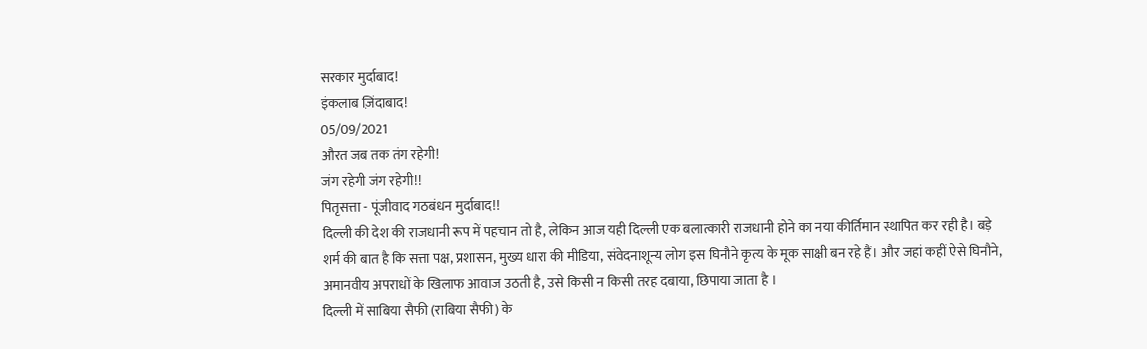सरकार मुर्दाबाद!
इंकलाब ज़िंदाबाद!
05/09/2021
औरत जब तक तंग रहेगी!
जंग रहेगी जंग रहेगी!!
पितृसत्ता - पूंजीवाद गठबंधन मुर्दाबाद!!
दिल्ली की देश की राजधानी रूप में पहचान तो है, लेकिन आज यही दिल्ली एक बलात्कारी राजधानी होने का नया कीर्तिमान स्थापित कर रही है। बड़े शर्म की बात है कि सत्ता पक्ष, प्रशासन, मुख्य धारा की मीडिया, संवेदनाशून्य लोग इस घिनौने कृत्य के मूक साक्षी बन रहे हैं। और जहां कहीं ऐसे घिनौने, अमानवीय अपराधों के खिलाफ आवाज उठती है, उसे किसी न किसी तरह दबाया, छिपाया जाता है ।
दिल्ली में साबिया सैफी (राबिया सैफी) के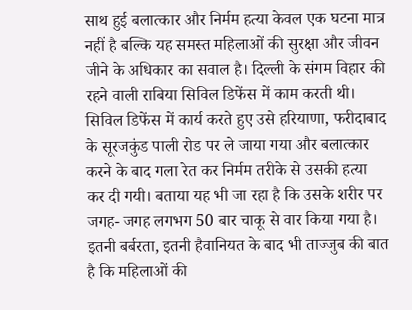साथ हुई बलात्कार और निर्मम हत्या केवल एक घटना मात्र नहीं है बल्कि यह समस्त महिलाओं की सुरक्षा और जीवन जीने के अधिकार का सवाल है। दिल्ली के संगम विहार की रहने वाली राबिया सिविल डिफेंस में काम करती थी। सिविल डिफेंस में कार्य करते हुए उसे हरियाणा, फरीदाबाद के सूरजकुंड पाली रोड पर ले जाया गया और बलात्कार करने के बाद गला रेत कर निर्मम तरीके से उसकी हत्या कर दी गयी। बताया यह भी जा रहा है कि उसके शरीर पर जगह- जगह लगभग 50 बार चाकू से वार किया गया है। इतनी बर्बरता, इतनी हैवानियत के बाद भी ताज्जुब की बात है कि महिलाओं की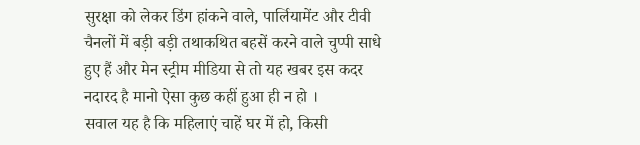सुरक्षा को लेकर डिंग हांकने वाले, पार्लियामेंट और टीवी चैनलों में बड़ी बड़ी तथाकथित बहसें करने वाले चुप्पी साधे हुए हैं और मेन स्ट्रीम मीडिया से तो यह खबर इस कदर नदारद है मानो ऐसा कुछ कहीं हुआ ही न हो ।
सवाल यह है कि महिलाएं चाहें घर में हो, किसी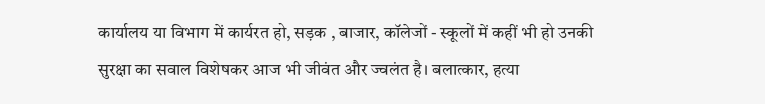कार्यालय या विभाग में कार्यरत हो, सड़क , बाजार, कॉलेजों - स्कूलों में कहीं भी हो उनकी सुरक्षा का सवाल विशेषकर आज भी जीवंत और ज्वलंत है। बलात्कार, हत्या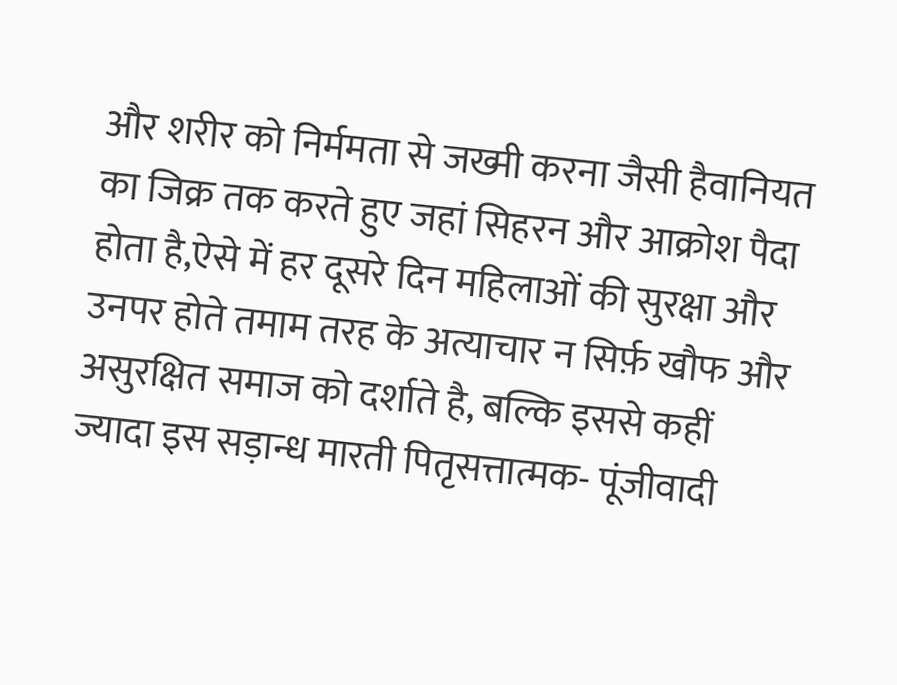और शरीर को निर्ममता से जख्मी करना जैसी हैवानियत का जिक्र तक करते हुए जहां सिहरन और आक्रोश पैदा होता है,ऐसे में हर दूसरे दिन महिलाओं की सुरक्षा और उनपर होते तमाम तरह के अत्याचार न सिर्फ़ खौफ और असुरक्षित समाज को दर्शाते है, बल्कि इससे कहीं ज्यादा इस सड़ान्ध मारती पितृसत्तात्मक- पूंजीवादी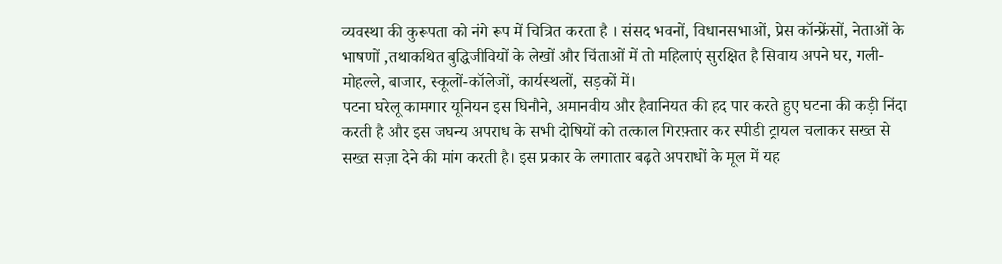व्यवस्था की कुरूपता को नंगे रूप में चित्रित करता है । संसद भवनों, विधानसभाओं, प्रेस कॉन्फ्रेंसों, नेताओं के भाषणों ,तथाकथित बुद्धिजीवियों के लेखों और चिंताओं में तो महिलाएं सुरक्षित है सिवाय अपने घर, गली-मोहल्ले, बाजार, स्कूलों-कॉलेजों, कार्यस्थलों, सड़कों में।
पटना घरेलू कामगार यूनियन इस घिनौने, अमानवीय और हैवानियत की हद पार करते हुए घटना की कड़ी निंदा करती है और इस जघन्य अपराध के सभी दोषियों को तत्काल गिरफ़्तार कर स्पीडी ट्रायल चलाकर सख्त से सख्त सज़ा देने की मांग करती है। इस प्रकार के लगातार बढ़ते अपराधों के मूल में यह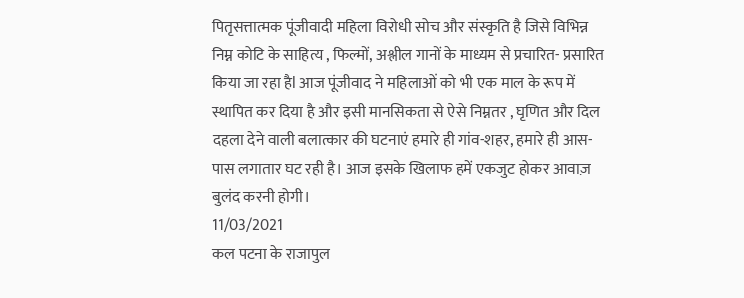पितृसत्तात्मक पूंजीवादी महिला विरोधी सोच और संस्कृति है जिसे विभिन्न निम्न कोटि के साहित्य , फिल्मों, अश्लील गानों के माध्यम से प्रचारित- प्रसारित किया जा रहा हैl आज पूंजीवाद ने महिलाओं को भी एक माल के रूप में स्थापित कर दिया है और इसी मानसिकता से ऐसे निम्नतर , घृणित और दिल दहला देने वाली बलात्कार की घटनाएं हमारे ही गांव-शहर, हमारे ही आस-पास लगातार घट रही है। आज इसके खिलाफ हमें एकजुट होकर आवाज़ बुलंद करनी होगी।
11/03/2021
कल पटना के राजापुल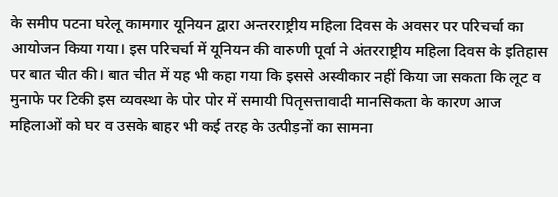के समीप पटना घरेलू कामगार यूनियन द्वारा अन्तरराष्ट्रीय महिला दिवस के अवसर पर परिचर्चा का आयोजन किया गया। इस परिचर्चा में यूनियन की वारुणी पूर्वा ने अंतरराष्ट्रीय महिला दिवस के इतिहास पर बात चीत की। बात चीत में यह भी कहा गया कि इससे अस्वीकार नहीं किया जा सकता कि लूट व मुनाफे पर टिकी इस व्यवस्था के पोर पोर में समायी पितृसत्तावादी मानसिकता के कारण आज महिलाओं को घर व उसके बाहर भी कई तरह के उत्पीड़नों का सामना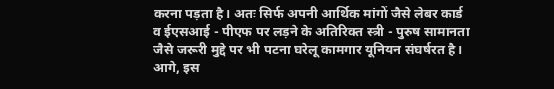करना पड़ता है। अतः सिर्फ अपनी आर्थिक मांगों जैसे लेबर कार्ड व ईएसआई - पीएफ पर लड़ने के अतिरिक्त स्त्री - पुरुष सामानता जैसे जरूरी मुद्दे पर भी पटना घरेलू कामगार यूनियन संघर्षरत है।
आगे, इस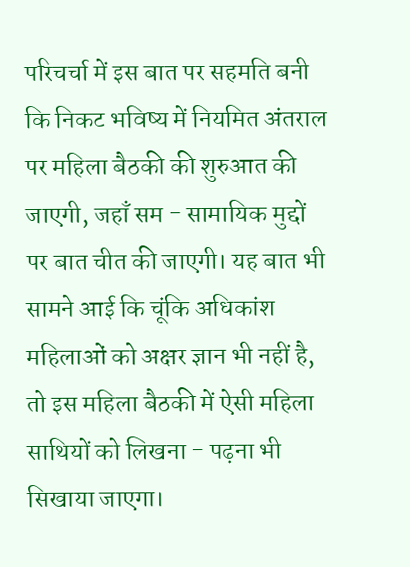परिचर्चा में इस बात पर सहमति बनी कि निकट भविष्य में नियमित अंतराल पर महिला बैठकी की शुरुआत की जाएगी, जहाँ सम - सामायिक मुद्दों पर बात चीत की जाएगी। यह बात भी सामने आई कि चूंकि अधिकांश महिलाओं को अक्षर ज्ञान भी नहीं है, तो इस महिला बैठकी में ऐसी महिला साथियों को लिखना - पढ़ना भी सिखाया जाएगा।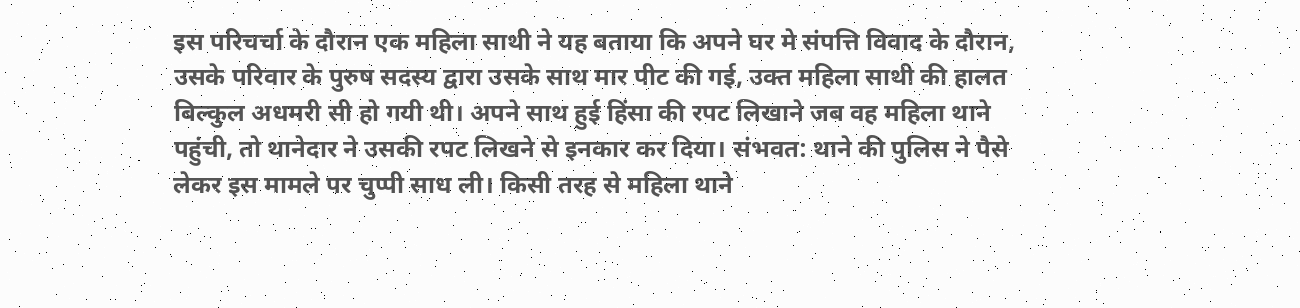इस परिचर्चा के दौरान एक महिला साथी ने यह बताया कि अपने घर मे संपत्ति विवाद के दौरान, उसके परिवार के पुरुष सदस्य द्वारा उसके साथ मार पीट की गई, उक्त महिला साथी की हालत बिल्कुल अधमरी सी हो गयी थी। अपने साथ हुई हिंसा की रपट लिखाने जब वह महिला थाने पहुंची, तो थानेदार ने उसकी रपट लिखने से इनकार कर दिया। संभवत: थाने की पुलिस ने पैसे लेकर इस मामले पर चुप्पी साध ली। किसी तरह से महिला थाने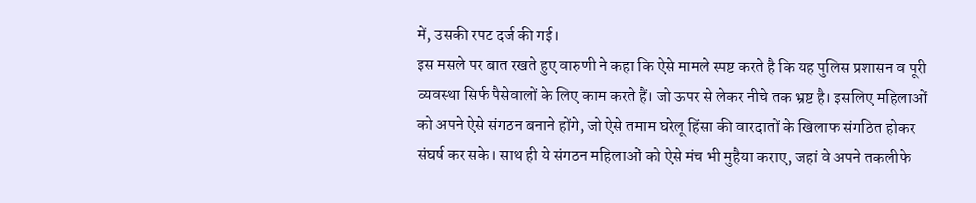में, उसकी रपट दर्ज की गई।
इस मसले पर बात रखते हुए वारुणी ने कहा कि ऐसे मामले स्पष्ट करते है कि यह पुलिस प्रशासन व पूरी व्यवस्था सिर्फ पैसेवालों के लिए काम करते हैं। जो ऊपर से लेकर नीचे तक भ्रष्ट है। इसलिए महिलाओं को अपने ऐसे संगठन बनाने होंगे, जो ऐसे तमाम घरेलू हिंसा की वारदातों के खिलाफ संगठित होकर संघर्ष कर सके। साथ ही ये संगठन महिलाओं को ऐसे मंच भी मुहैया कराए, जहां वे अपने तकलीफे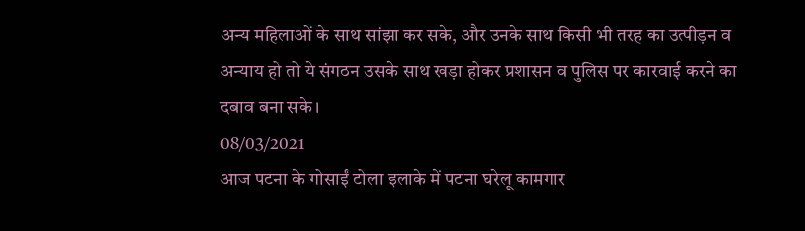अन्य महिलाओं के साथ सांझा कर सके, और उनके साथ किसी भी तरह का उत्पीड़न व अन्याय हो तो ये संगठन उसके साथ खड़ा होकर प्रशासन व पुलिस पर कारवाई करने का दबाव बना सके।
08/03/2021
आज पटना के गोसाईं टोला इलाके में पटना घरेलू कामगार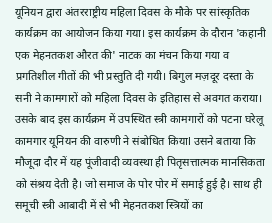यूनियन द्वारा अंतरराष्ट्रीय महिला दिवस के मौके पर सांस्कृतिक कार्यक्रम का आयोजन किया गया। इस कार्यक्रम के दौरान 'कहानी एक मेहनतकश औरत की' नाटक का मंचन किया गया व प्रगतिशील गीतों की भी प्रस्तुति दी गयी। बिगुल मज़दूर दस्ता के सनी ने कामगारों को महिला दिवस के इतिहास से अवगत कराया। उसके बाद इस कार्यक्रम में उपस्थित स्त्री कामगारों को पटना घरेलू कामगार यूनियन की वारुणी ने संबोधित कियाl उसने बताया कि मौजूदा दौर में यह पूंजीवादी व्यवस्था ही पितृसत्तात्मक मानसिकता को संश्रय देती है। जो समाज के पोर पोर में समाई हुई है। साथ ही समूची स्त्री आबादी में से भी मेहनतकश स्त्रियों का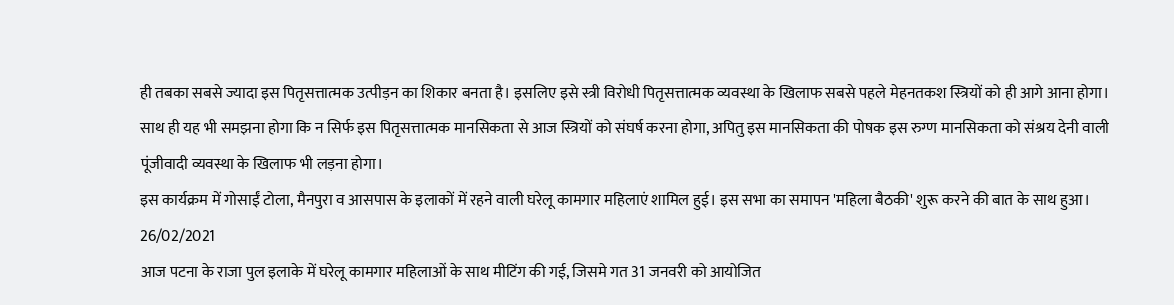ही तबका सबसे ज्यादा इस पितृसत्तात्मक उत्पीड़न का शिकार बनता है। इसलिए इसे स्त्री विरोधी पितृसत्तात्मक व्यवस्था के खिलाफ सबसे पहले मेहनतकश स्त्रियों को ही आगे आना होगा। साथ ही यह भी समझना होगा कि न सिर्फ इस पितृसत्तात्मक मानसिकता से आज स्त्रियों को संघर्ष करना होगा, अपितु इस मानसिकता की पोषक इस रुग्ण मानसिकता को संश्रय देनी वाली पूंजीवादी व्यवस्था के खिलाफ भी लड़ना होगा।
इस कार्यक्रम में गोसाईं टोला, मैनपुरा व आसपास के इलाकों में रहने वाली घरेलू कामगार महिलाएं शामिल हुई। इस सभा का समापन 'महिला बैठकी' शुरू करने की बात के साथ हुआ।
26/02/2021
आज पटना के राजा पुल इलाके में घरेलू कामगार महिलाओं के साथ मीटिंग की गई, जिसमे गत 31 जनवरी को आयोजित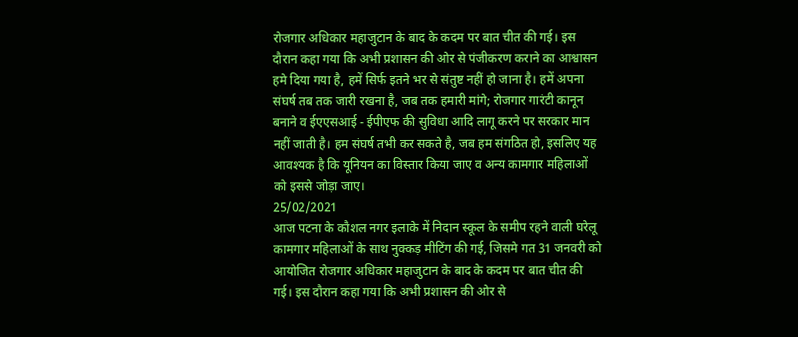रोजगार अधिकार महाजुटान के बाद के कदम पर बात चीत की गई। इस दौरान कहा गया कि अभी प्रशासन की ओर से पंजीकरण कराने का आश्वासन हमे दिया गया है, हमें सिर्फ इतने भर से संतुष्ट नहीं हो जाना है। हमें अपना संघर्ष तब तक जारी रखना है, जब तक हमारी मांगे; रोजगार गारंटी कानून बनाने व ईएएसआई - ईपीएफ की सुविधा आदि लागू करने पर सरकार मान नहीं जाती है। हम संघर्ष तभी कर सकते है, जब हम संगठित हो, इसलिए यह आवश्यक है कि यूनियन का विस्तार किया जाए व अन्य कामगार महिलाओं को इससे जोड़ा जाए।
25/02/2021
आज पटना के कौशल नगर इलाके में निदान स्कूल के समीप रहने वाली घरेलू कामगार महिलाओं के साथ नुक्कड़ मीटिंग की गई, जिसमे गत 31 जनवरी को आयोजित रोजगार अधिकार महाजुटान के बाद के कदम पर बात चीत की गई। इस दौरान कहा गया कि अभी प्रशासन की ओर से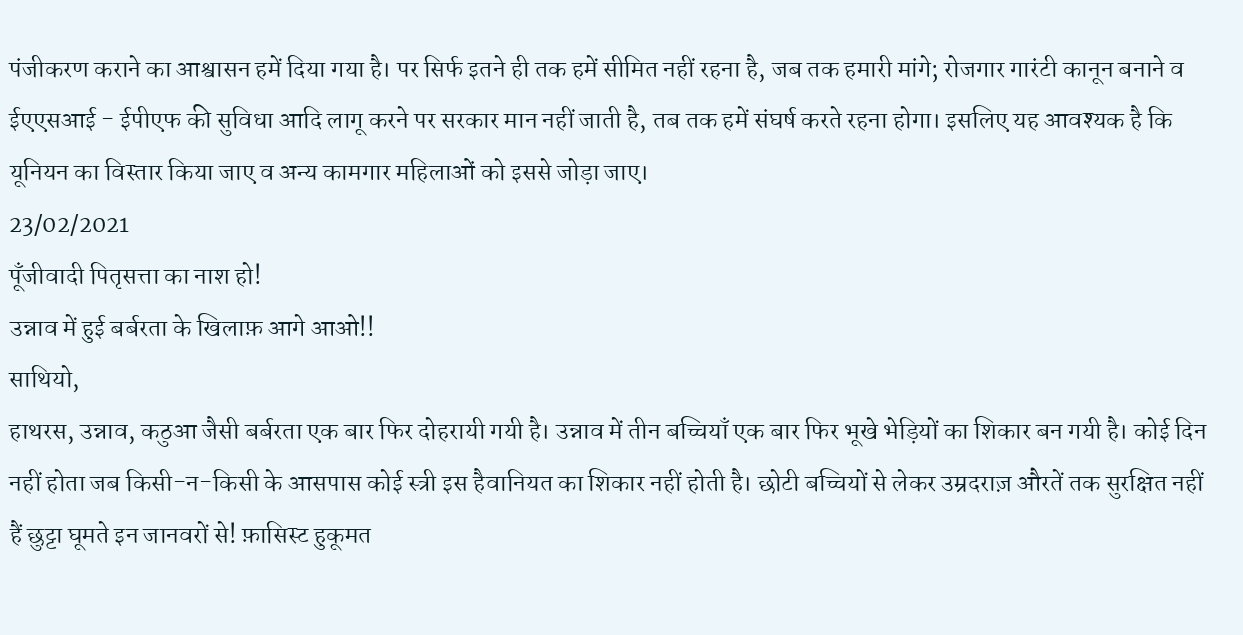पंजीकरण कराने का आश्वासन हमें दिया गया है। पर सिर्फ इतने ही तक हमें सीमित नहीं रहना है, जब तक हमारी मांगे; रोजगार गारंटी कानून बनाने व ईएएसआई - ईपीएफ की सुविधा आदि लागू करने पर सरकार मान नहीं जाती है, तब तक हमें संघर्ष करते रहना होगा। इसलिए यह आवश्यक है कि यूनियन का विस्तार किया जाए व अन्य कामगार महिलाओं को इससे जोड़ा जाए।
23/02/2021
पूँजीवादी पितृसत्ता का नाश हो!
उन्नाव में हुई बर्बरता के खिलाफ़ आगे आओ!!
साथियो,
हाथरस, उन्नाव, कठुआ जैसी बर्बरता एक बार फिर दोहरायी गयी है। उन्नाव में तीन बच्चियाँ एक बार फिर भूखे भेड़ियों का शिकार बन गयी है। कोई दिन नहीं होता जब किसी-न-किसी के आसपास कोई स्त्री इस हैवानियत का शिकार नहीं होती है। छोटी बच्चियों से लेकर उम्रदराज़ औरतें तक सुरक्षित नहीं हैं छुट्टा घूमते इन जानवरों से! फ़ासिस्ट हुकूमत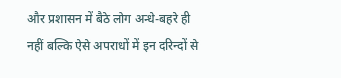और प्रशासन में बैठे लोग अन्धे-बहरे ही नहीं बल्कि ऐसे अपराधों में इन दरिन्दों से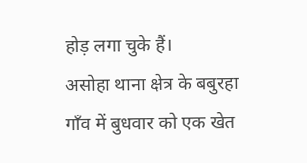होड़ लगा चुके हैं।
असोहा थाना क्षेत्र के बबुरहा गाँव में बुधवार को एक खेत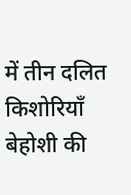में तीन दलित किशोरियाँ बेहोशी की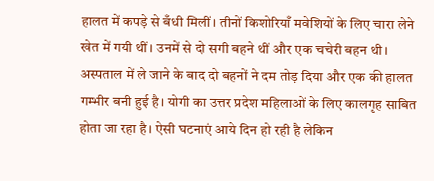हालत में कपड़े से बँधी मिलीं। तीनों किशोरियाँ मवेशियों के लिए चारा लेने खेत में गयी थीं। उनमें से दो सगी बहने थीं और एक चचेरी बहन थी। अस्पताल में ले जाने के बाद दो बहनों ने दम तोड़ दिया और एक की हालत गम्भीर बनी हुई है। योगी का उत्तर प्रदेश महिलाओं के लिए कालगृह साबित होता जा रहा है। ऐसी घटनाएं आये दिन हो रही है लेकिन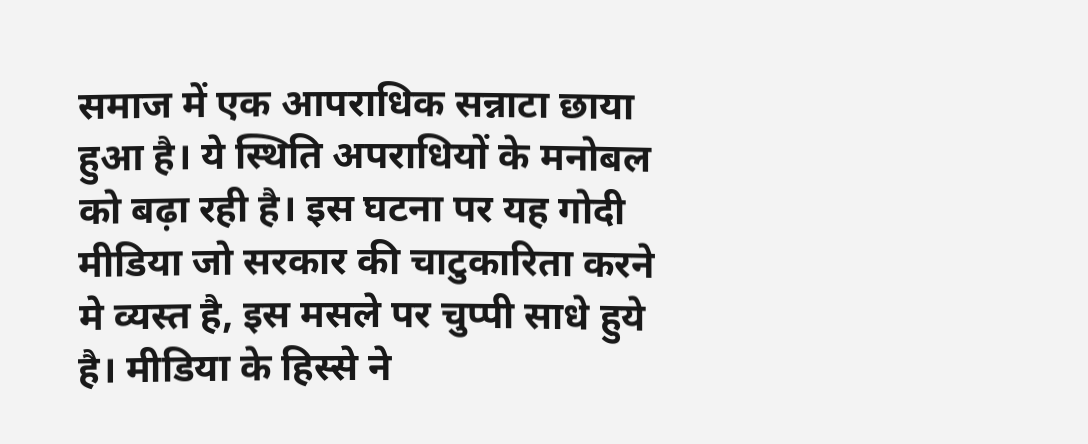समाज में एक आपराधिक सन्नाटा छाया हुआ है। ये स्थिति अपराधियों के मनोबल को बढ़ा रही है। इस घटना पर यह गोदी मीडिया जो सरकार की चाटुकारिता करने मे व्यस्त है, इस मसले पर चुप्पी साधे हुये है। मीडिया के हिस्से ने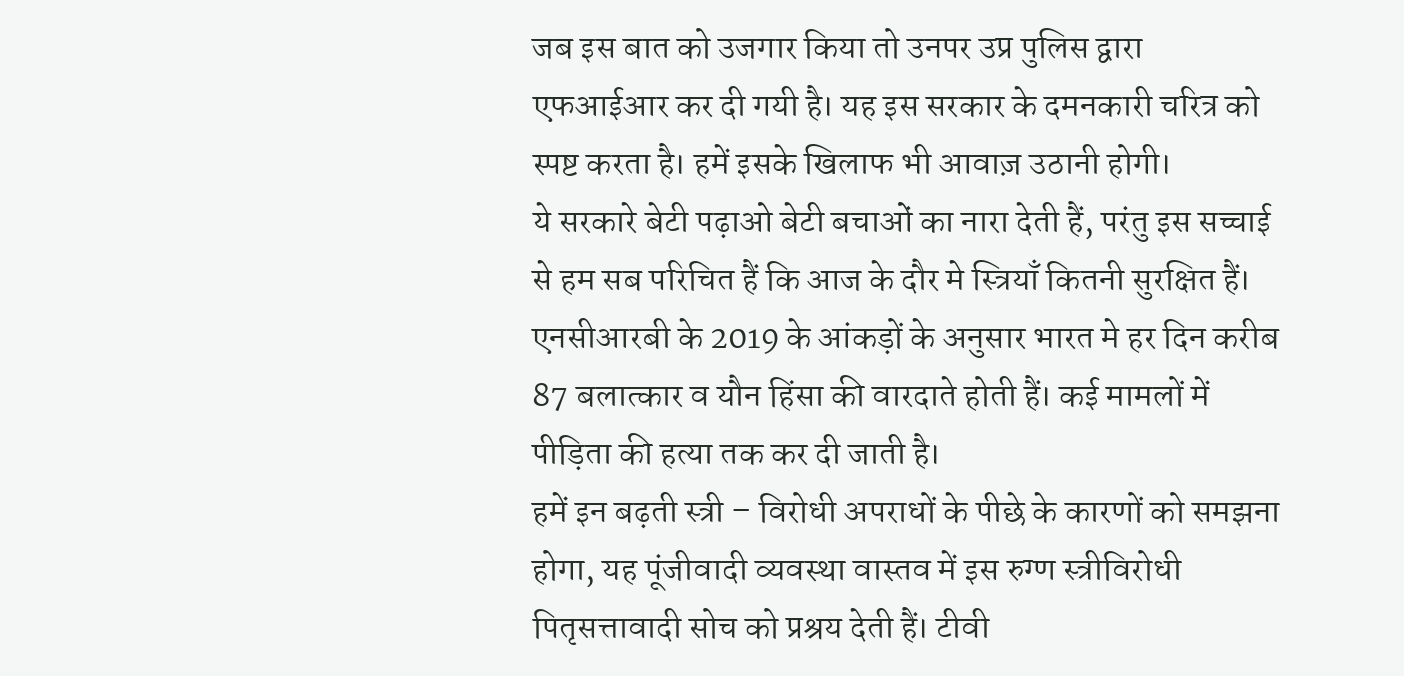जब इस बात को उजगार किया तो उनपर उप्र पुलिस द्वारा एफआईआर कर दी गयी है। यह इस सरकार के दमनकारी चरित्र को स्पष्ट करता है। हमें इसके खिलाफ भी आवाज़ उठानी होगी।
ये सरकारे बेटी पढ़ाओ बेटी बचाओं का नारा देती हैं, परंतु इस सच्चाई से हम सब परिचित हैं कि आज के दौर मे स्त्रियाँ कितनी सुरक्षित हैं। एनसीआरबी के 2019 के आंकड़ों के अनुसार भारत मे हर दिन करीब 87 बलात्कार व यौन हिंसा की वारदाते होती हैं। कई मामलों में पीड़िता की हत्या तक कर दी जाती है।
हमें इन बढ़ती स्त्री – विरोधी अपराधों के पीछे के कारणों को समझना होगा, यह पूंजीवादी व्यवस्था वास्तव में इस रुग्ण स्त्रीविरोधी पितृसत्तावादी सोच को प्रश्रय देती हैं। टीवी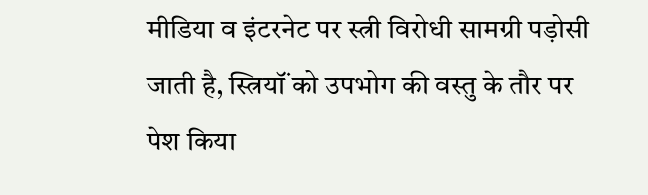मीडिया व इंटरनेट पर स्त्री विरोधी सामग्री पड़ोसी जाती है, स्त्रियॉं को उपभोग की वस्तु के तौर पर पेश किया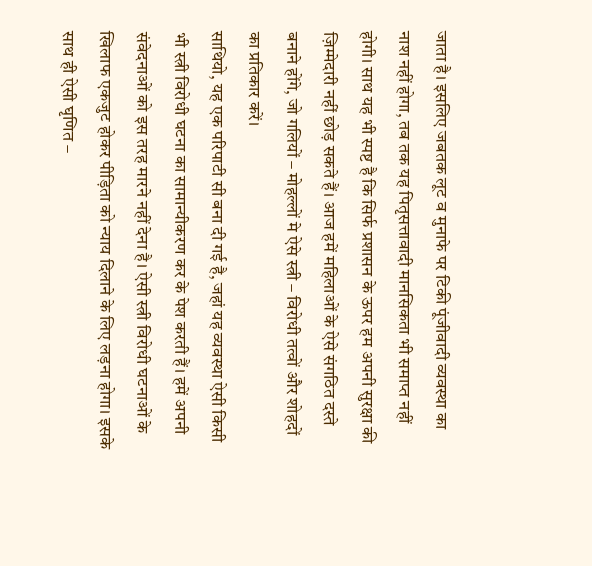जाता है। इसलिए जबतक लूट व मुनाफे पर टिकी पूंजीवादी व्यवस्था का नाश नहीं होगा, तब तक यह पितृसत्तावादी मानसिकता भी समाप्त नहीं होगी। साथ यह भी स्पष्ट है कि सिर्फ प्रशासन के ऊपर हम अपनी सुरक्षा की ज़िम्मेदारी नहीं छोड़ सकते हैं। आज हमें महिलाओं के ऐसे संगठित दस्ते बनाने होंगे, जो गलियों – मोहल्लों मे ऐसे स्त्री – विरोधी तत्वों और शोहदों का प्रतिकार करें।
साथियो, यह एक परिपाटी सी बना दी गई है, जहां यह व्यवस्था ऐसी किसी भी स्त्री विरोधी घटना का सामान्यीकरण कर के पेश करती हैं। हमें अपनी संवेदनाओं को इस तरह मारने नहीं देना है। ऐसी स्त्री विरोधी घटनाओं के खिलाफ एकजुट होकर पीड़िता को न्याय दिलाने के लिए लड़ना होगा। इसके साथ ही ऐसी घृणित –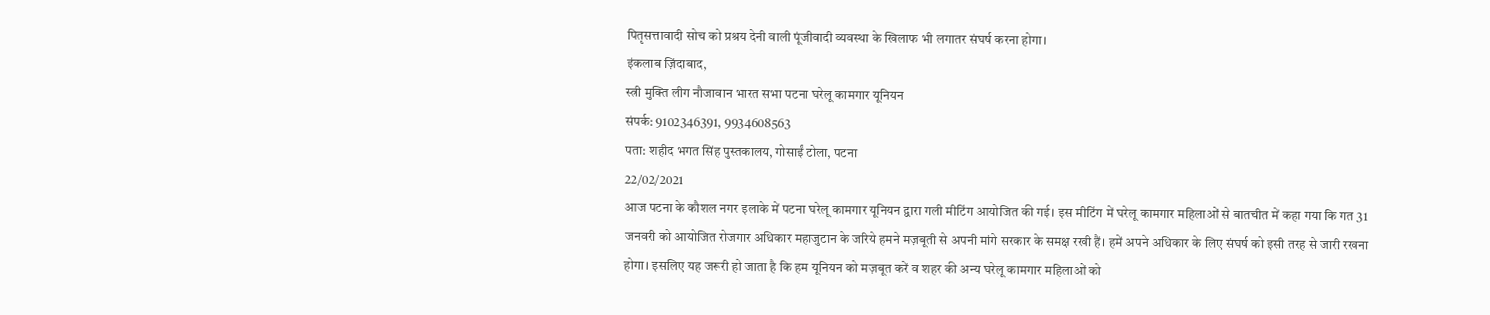पितृसत्तावादी सोच को प्रश्रय देनी वाली पूंजीवादी व्यवस्था के खिलाफ भी लगातर संघर्ष करना होगा।
इंकलाब ज़िंदाबाद,
स्त्री मुक्ति लीग नौजावान भारत सभा पटना घरेलू कामगार यूनियन
संपर्क: 9102346391, 9934608563
पता: शहीद भगत सिंह पुस्तकालय, गोसाईं टोला, पटना
22/02/2021
आज पटना के कौशल नगर इलाके में पटना घरेलू कामगार यूनियन द्वारा गली मीटिंग आयोजित की गई। इस मीटिंग में घरेलू कामगार महिलाओं से बातचीत में कहा गया कि गत 31 जनवरी को आयोजित रोजगार अधिकार महाजुटान के जरिये हमने मज़बूती से अपनी मांगे सरकार के समक्ष रखी हैं। हमें अपने अधिकार के लिए संघर्ष को इसी तरह से जारी रखना होगा। इसलिए यह जरूरी हो जाता है कि हम यूनियन को मज़बूत करें व शहर की अन्य घरेलू कामगार महिलाओं को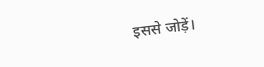इससे जोड़ें।